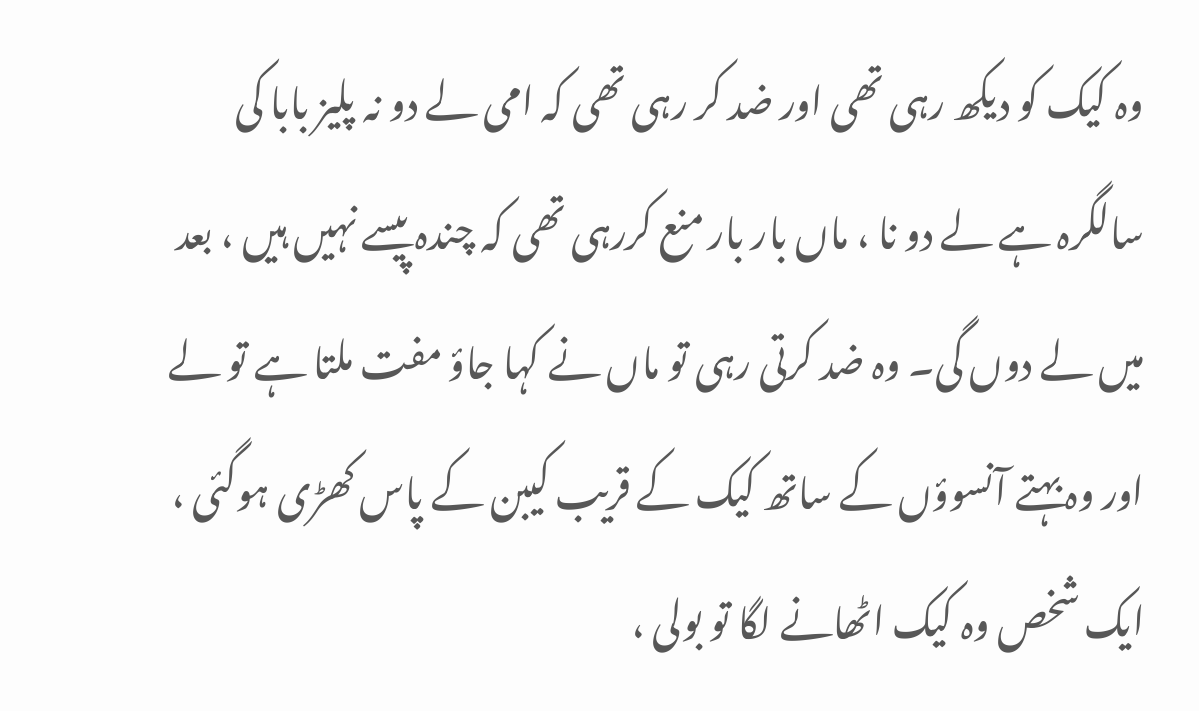وہ کیک کو دیکھ رہی تھی اور ضد کر رہی تھی کہ امی لے دو نہ پلیز بابا کی سالگرہ ہے لے دو نا ، ماں بار بار منع کررہی تھی کہ چندہ پیسے نہیں ہیں ، بعد میں لے دوں گی۔ وہ ضد کرتی رہی تو ماں نے کہا جاؤ مفت ملتا ہے تو لے اور وہ بہتے آنسوؤں کے ساتھ کیک کے قریب کیبن کے پاس کھڑی ہوگئی ، ایک شخص وہ کیک اٹھانے لگا تو بولی ،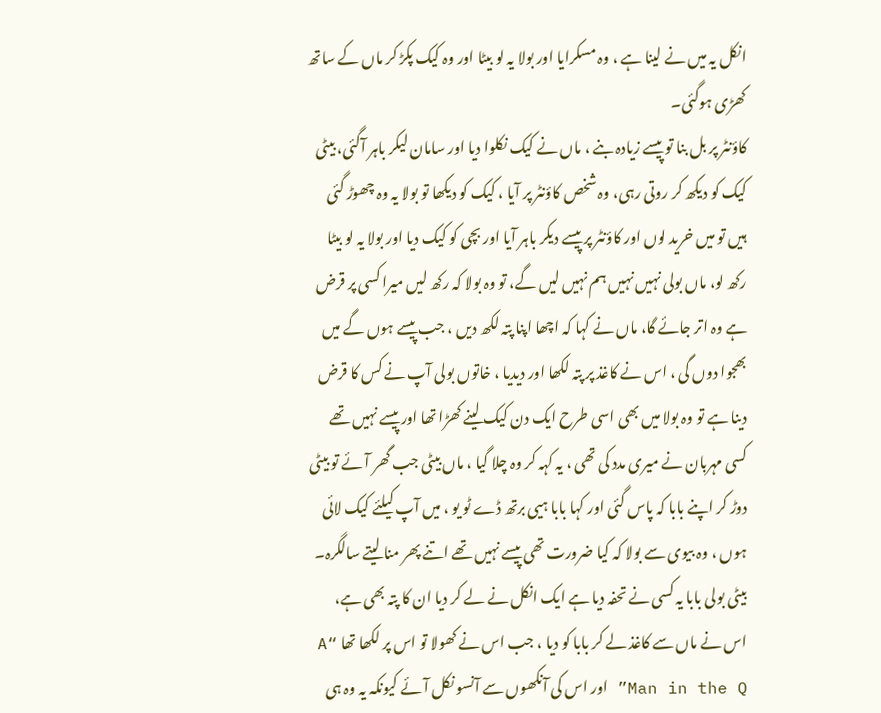انکل یہ میں نے لینا ہے ، وہ مسکرایا اور بولا یہ لو بیٹا اور وہ کیک پکڑ کر ماں کے ساتھ کھڑی ہوگئی۔
کاؤنٹر پر بل بنا تو پیسے زیادہ بنے ، ماں نے کیک نکلوا دیا اور سامان لیکر باہر آگئی، بیٹی کیک کو دیکھ کر روتی رہی، وہ شخص کاؤنٹر پر آیا ، کیک کو دیکھا تو بولا یہ وہ چھوڑ گئی ہیں تو میں خرید لوں اور کاؤنٹر پر پیسے دیکر باہر آیا اور بچی کو کیک دیا اور بولا یہ لو بیٹا رکھ لو، ماں بولی نہیں نہیں ہم نہیں لیں گے، تو وہ بولا کہ رکھ لیں میرا کسی پر قرض ہے وہ اتر جائے گا، ماں نے کہا کہ اچھا اپنا پتہ لکھ دیں ، جب پیسے ہوں گے میں بھجوا دوں گی ، اس نے کاغذ پر پتہ لکھا اور دیدیا ، خاتوں بولی آپ نے کس کا قرض دینا ہے تو وہ بولا میں بھی اسی طرح ایک دن کیک لینے کھڑا تھا اور پیسے نہیں تھے کسی مہربان نے میری مدد کی تھی ، یہ کہہ کر وہ چلا گیا ، ماں بیٹی جب گھر آئے تو بیٹی دوڑ کر اپنے بابا کہ پاس گئی اور کہا بابا ہیی برتھ ڈے ٹو یو ، میں آپ کیلئے کیک لائی ہوں ، وہ بیوی سے بولا کہ کیا ضرورت تھی پیسے نہیں تھے اتنے پھر منا لیتے سالگرہ۔ بیٹی بولی بابا یہ کسی نے تحفہ دیا ہے ایک انکل نے لے کر دیا ان کا پتہ بھی ہے، اس نے ماں سے کاغذ لے کر بابا کو دیا ، جب اس نے کھولا تو اس پر لکھا تھا “A Man in the Q” اور اس کی آنکھوں سے آنسو نکل آئے کیونکہ یہ وہ ہی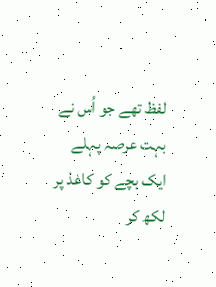لفظ تھے جو اُس نے بہت عرصہ پہلے ایک بچے کو کاغذ پر لکھ کر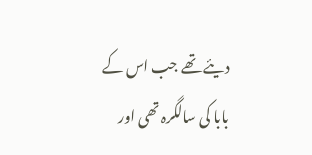دیئے تھے جب اس کے بابا کی سالگرہ تھی اور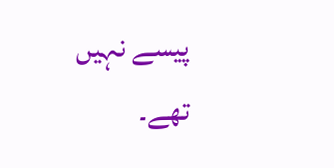پیسے نہیں تھے۔